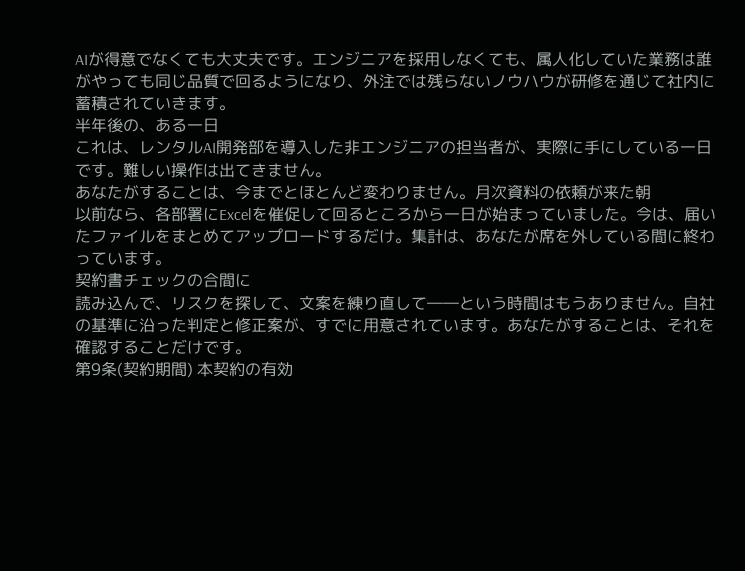AIが得意でなくても大丈夫です。エンジニアを採用しなくても、属人化していた業務は誰がやっても同じ品質で回るようになり、外注では残らないノウハウが研修を通じて社内に蓄積されていきます。
半年後の、ある一日
これは、レンタルAI開発部を導入した非エンジニアの担当者が、実際に手にしている一日です。難しい操作は出てきません。
あなたがすることは、今までとほとんど変わりません。月次資料の依頼が来た朝
以前なら、各部署にExcelを催促して回るところから一日が始まっていました。今は、届いたファイルをまとめてアップロードするだけ。集計は、あなたが席を外している間に終わっています。
契約書チェックの合間に
読み込んで、リスクを探して、文案を練り直して――という時間はもうありません。自社の基準に沿った判定と修正案が、すでに用意されています。あなたがすることは、それを確認することだけです。
第9条(契約期間) 本契約の有効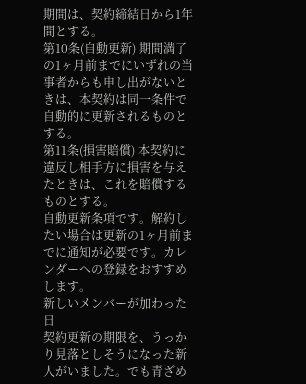期間は、契約締結日から1年間とする。
第10条(自動更新) 期間満了の1ヶ月前までにいずれの当事者からも申し出がないときは、本契約は同一条件で自動的に更新されるものとする。
第11条(損害賠償) 本契約に違反し相手方に損害を与えたときは、これを賠償するものとする。
自動更新条項です。解約したい場合は更新の1ヶ月前までに通知が必要です。カレンダーへの登録をおすすめします。
新しいメンバーが加わった日
契約更新の期限を、うっかり見落としそうになった新人がいました。でも青ざめ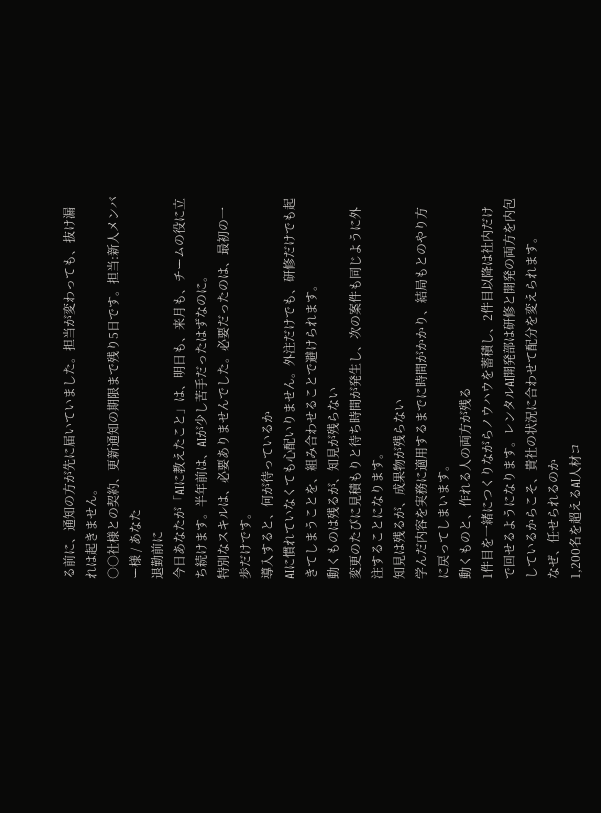る前に、通知の方が先に届いていました。担当が変わっても、抜け漏れは起きません。
○○社様との契約、更新通知の期限まで残り5日です。担当:新人メンバー様 / あなた
退勤前に
今日あなたが「AIに教えたこと」は、明日も、来月も、チームの役に立ち続けます。半年前は、AIが少し苦手だったはずなのに。
特別なスキルは、必要ありませんでした。必要だったのは、最初の一歩だけです。
導入すると、何が待っているか
AIに慣れていなくても心配いりません。外注だけでも、研修だけでも起きてしまうことを、組み合わせることで避けられます。
動くものは残るが、知見が残らない
変更のたびに見積もりと待ち時間が発生し、次の案件も同じように外注することになります。
知見は残るが、成果物が残らない
学んだ内容を実務に適用するまでに時間がかかり、結局もとのやり方に戻ってしまいます。
動くものと、作れる人の両方が残る
1件目を一緒につくりながらノウハウを蓄積し、2件目以降は社内だけで回せるようになります。レンタルAI開発部は研修と開発の両方を内包しているからこそ、貴社の状況に合わせて配分を変えられます。
なぜ、任せられるのか
1,200名を超えるAI人材コ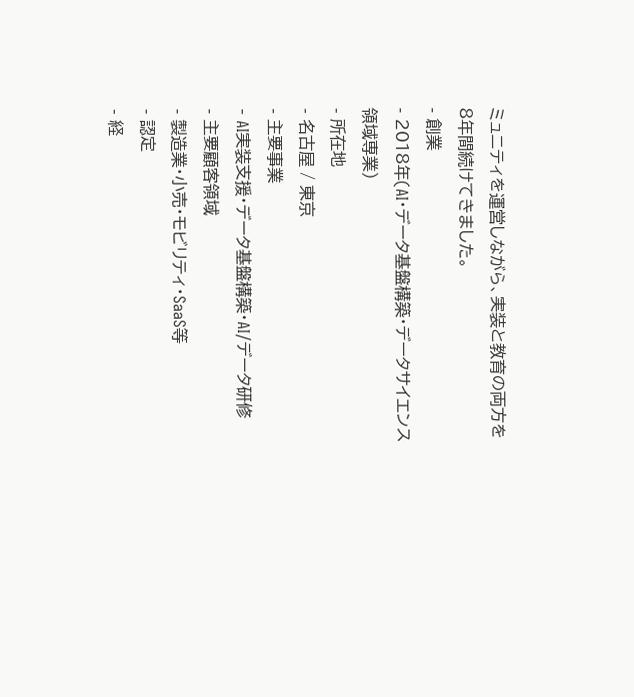ミュニティを運営しながら、実装と教育の両方を8年間続けてきました。
- 創業
- 2018年(AI・データ基盤構築・データサイエンス領域専業)
- 所在地
- 名古屋 / 東京
- 主要事業
- AI実装支援・データ基盤構築・AI/データ研修
- 主要顧客領域
- 製造業・小売・モビリティ・SaaS等
- 認定
- 経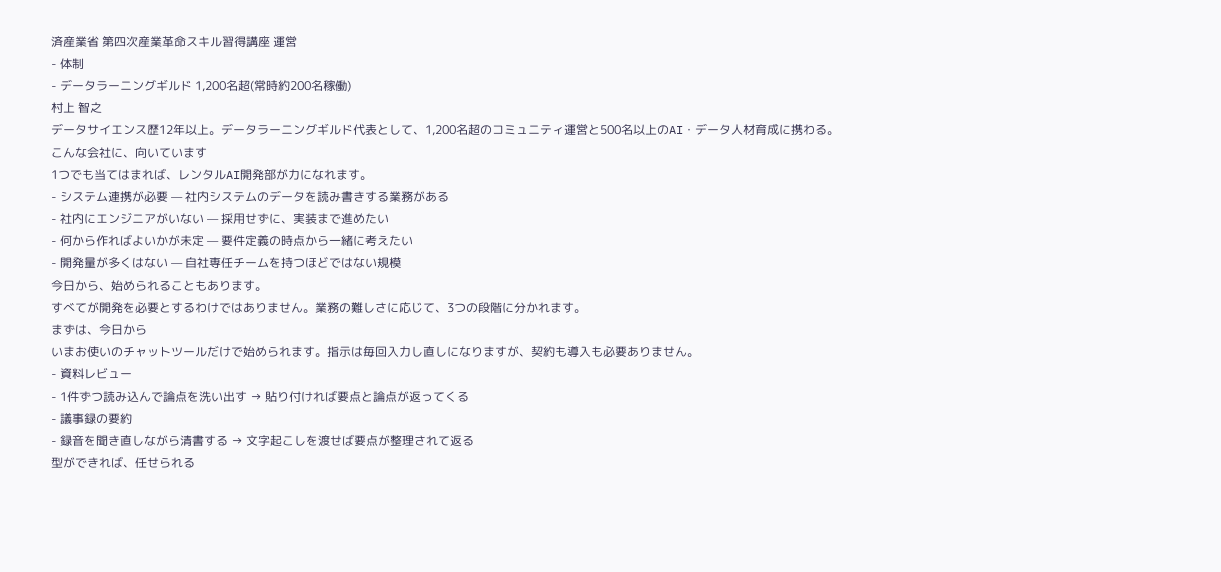済産業省 第四次産業革命スキル習得講座 運営
- 体制
- データラーニングギルド 1,200名超(常時約200名稼働)
村上 智之
データサイエンス歴12年以上。データラーニングギルド代表として、1,200名超のコミュニティ運営と500名以上のAI・データ人材育成に携わる。
こんな会社に、向いています
1つでも当てはまれば、レンタルAI開発部が力になれます。
- システム連携が必要 — 社内システムのデータを読み書きする業務がある
- 社内にエンジニアがいない — 採用せずに、実装まで進めたい
- 何から作ればよいかが未定 — 要件定義の時点から一緒に考えたい
- 開発量が多くはない — 自社専任チームを持つほどではない規模
今日から、始められることもあります。
すべてが開発を必要とするわけではありません。業務の難しさに応じて、3つの段階に分かれます。
まずは、今日から
いまお使いのチャットツールだけで始められます。指示は毎回入力し直しになりますが、契約も導入も必要ありません。
- 資料レビュー
- 1件ずつ読み込んで論点を洗い出す → 貼り付ければ要点と論点が返ってくる
- 議事録の要約
- 録音を聞き直しながら清書する → 文字起こしを渡せば要点が整理されて返る
型ができれば、任せられる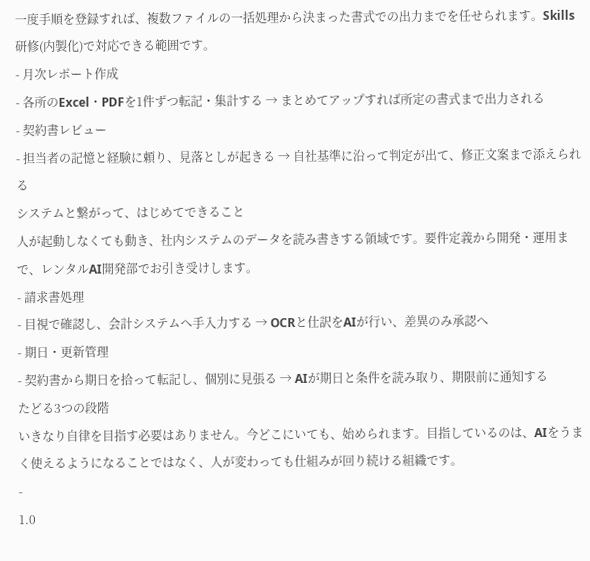一度手順を登録すれば、複数ファイルの一括処理から決まった書式での出力までを任せられます。Skills研修(内製化)で対応できる範囲です。
- 月次レポート作成
- 各所のExcel・PDFを1件ずつ転記・集計する → まとめてアップすれば所定の書式まで出力される
- 契約書レビュー
- 担当者の記憶と経験に頼り、見落としが起きる → 自社基準に沿って判定が出て、修正文案まで添えられる
システムと繋がって、はじめてできること
人が起動しなくても動き、社内システムのデータを読み書きする領域です。要件定義から開発・運用まで、レンタルAI開発部でお引き受けします。
- 請求書処理
- 目視で確認し、会計システムへ手入力する → OCRと仕訳をAIが行い、差異のみ承認へ
- 期日・更新管理
- 契約書から期日を拾って転記し、個別に見張る → AIが期日と条件を読み取り、期限前に通知する
たどる3つの段階
いきなり自律を目指す必要はありません。今どこにいても、始められます。目指しているのは、AIをうまく使えるようになることではなく、人が変わっても仕組みが回り続ける組織です。
-
1.0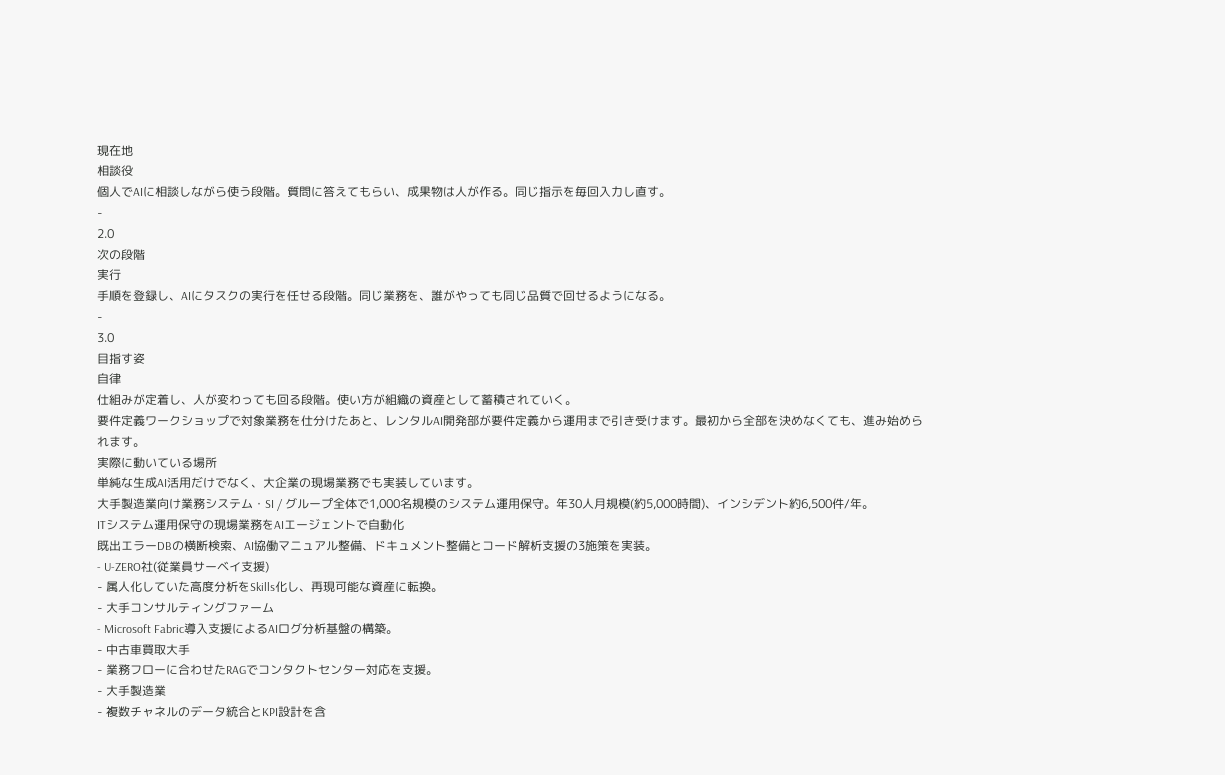現在地
相談役
個人でAIに相談しながら使う段階。質問に答えてもらい、成果物は人が作る。同じ指示を毎回入力し直す。
-
2.0
次の段階
実行
手順を登録し、AIにタスクの実行を任せる段階。同じ業務を、誰がやっても同じ品質で回せるようになる。
-
3.0
目指す姿
自律
仕組みが定着し、人が変わっても回る段階。使い方が組織の資産として蓄積されていく。
要件定義ワークショップで対象業務を仕分けたあと、レンタルAI開発部が要件定義から運用まで引き受けます。最初から全部を決めなくても、進み始められます。
実際に動いている場所
単純な生成AI活用だけでなく、大企業の現場業務でも実装しています。
大手製造業向け業務システム・SI / グループ全体で1,000名規模のシステム運用保守。年30人月規模(約5,000時間)、インシデント約6,500件/年。
ITシステム運用保守の現場業務をAIエージェントで自動化
既出エラーDBの横断検索、AI協働マニュアル整備、ドキュメント整備とコード解析支援の3施策を実装。
- U-ZERO社(従業員サーベイ支援)
- 属人化していた高度分析をSkills化し、再現可能な資産に転換。
- 大手コンサルティングファーム
- Microsoft Fabric導入支援によるAIログ分析基盤の構築。
- 中古車買取大手
- 業務フローに合わせたRAGでコンタクトセンター対応を支援。
- 大手製造業
- 複数チャネルのデータ統合とKPI設計を含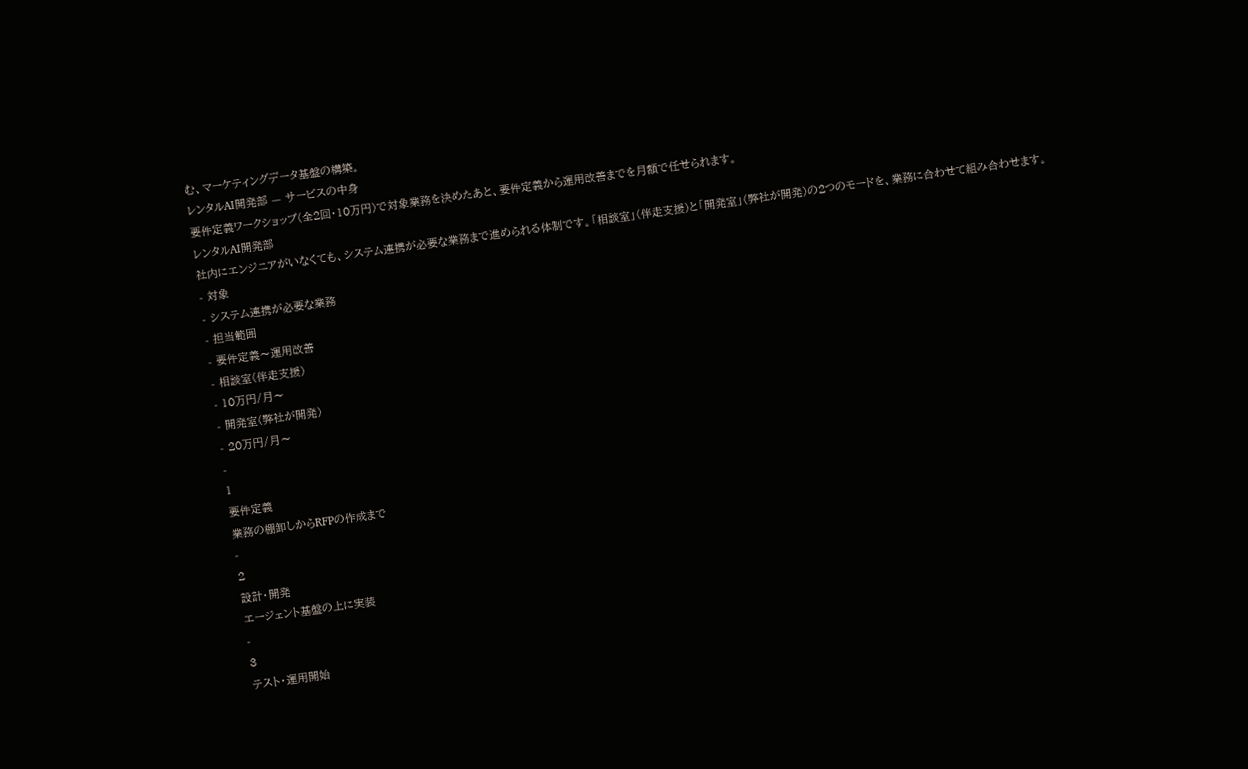む、マーケティングデータ基盤の構築。
レンタルAI開発部 — サービスの中身
要件定義ワークショップ(全2回・10万円)で対象業務を決めたあと、要件定義から運用改善までを月額で任せられます。
レンタルAI開発部
社内にエンジニアがいなくても、システム連携が必要な業務まで進められる体制です。「相談室」(伴走支援)と「開発室」(弊社が開発)の2つのモードを、業務に合わせて組み合わせます。
- 対象
- システム連携が必要な業務
- 担当範囲
- 要件定義〜運用改善
- 相談室(伴走支援)
- 10万円/月〜
- 開発室(弊社が開発)
- 20万円/月〜
-
1
要件定義
業務の棚卸しからRFPの作成まで
-
2
設計・開発
エージェント基盤の上に実装
-
3
テスト・運用開始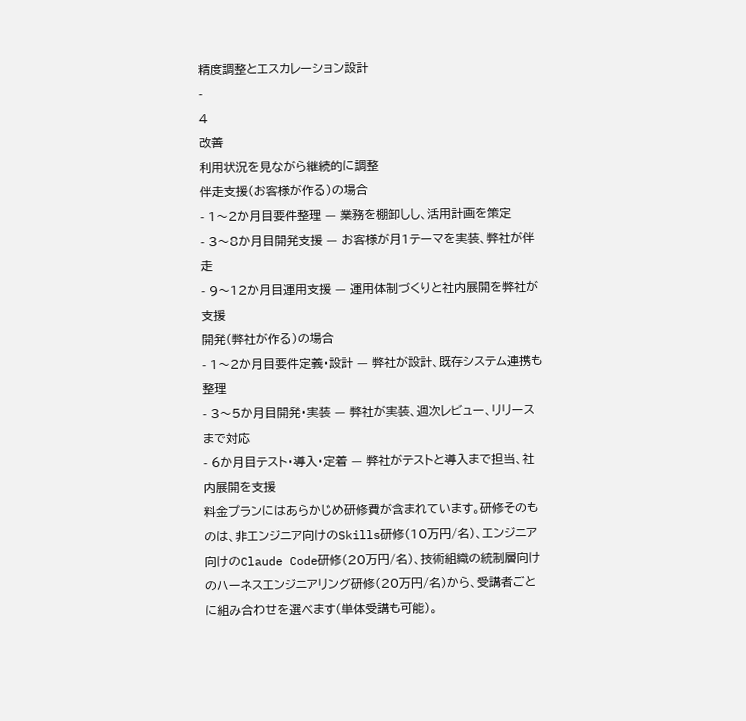精度調整とエスカレーション設計
-
4
改善
利用状況を見ながら継続的に調整
伴走支援(お客様が作る)の場合
- 1〜2か月目要件整理 — 業務を棚卸しし、活用計画を策定
- 3〜8か月目開発支援 — お客様が月1テーマを実装、弊社が伴走
- 9〜12か月目運用支援 — 運用体制づくりと社内展開を弊社が支援
開発(弊社が作る)の場合
- 1〜2か月目要件定義・設計 — 弊社が設計、既存システム連携も整理
- 3〜5か月目開発・実装 — 弊社が実装、週次レビュー、リリースまで対応
- 6か月目テスト・導入・定着 — 弊社がテストと導入まで担当、社内展開を支援
料金プランにはあらかじめ研修費が含まれています。研修そのものは、非エンジニア向けのSkills研修(10万円/名)、エンジニア向けのClaude Code研修(20万円/名)、技術組織の統制層向けのハーネスエンジニアリング研修(20万円/名)から、受講者ごとに組み合わせを選べます(単体受講も可能)。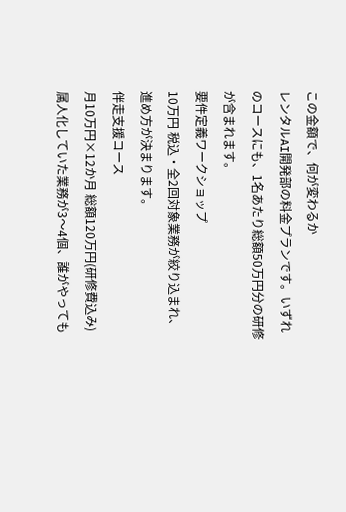この金額で、何が変わるか
レンタルAI開発部の料金プランです。いずれのコースにも、1名あたり総額50万円分の研修が含まれます。
要件定義ワークショップ
10万円 税込・全2回対象業務が絞り込まれ、進め方が決まります。
伴走支援コース
月10万円×12か月 総額120万円(研修費込み)属人化していた業務が3〜4個、誰がやっても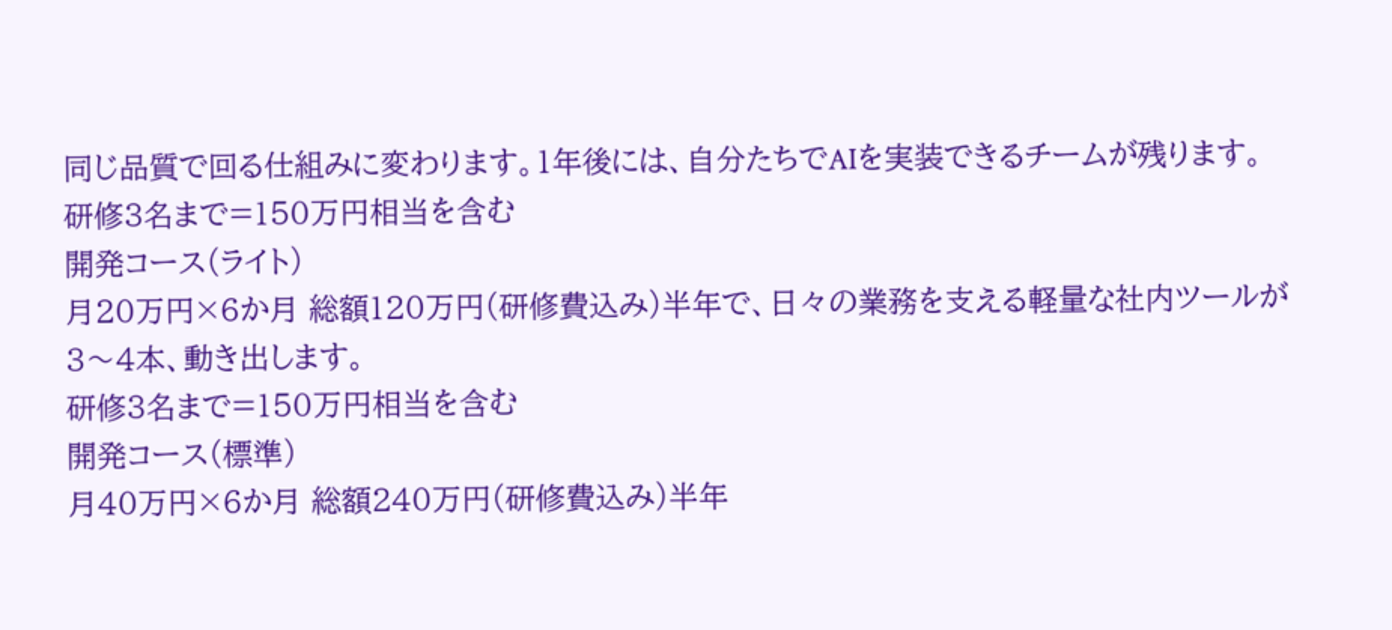同じ品質で回る仕組みに変わります。1年後には、自分たちでAIを実装できるチームが残ります。
研修3名まで=150万円相当を含む
開発コース(ライト)
月20万円×6か月 総額120万円(研修費込み)半年で、日々の業務を支える軽量な社内ツールが3〜4本、動き出します。
研修3名まで=150万円相当を含む
開発コース(標準)
月40万円×6か月 総額240万円(研修費込み)半年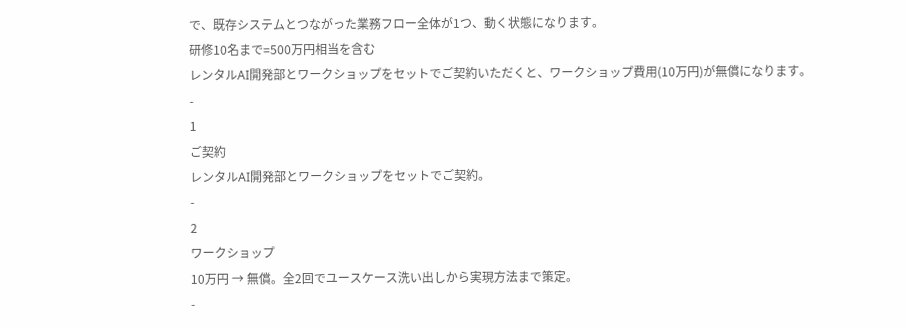で、既存システムとつながった業務フロー全体が1つ、動く状態になります。
研修10名まで=500万円相当を含む
レンタルAI開発部とワークショップをセットでご契約いただくと、ワークショップ費用(10万円)が無償になります。
-
1
ご契約
レンタルAI開発部とワークショップをセットでご契約。
-
2
ワークショップ
10万円 → 無償。全2回でユースケース洗い出しから実現方法まで策定。
-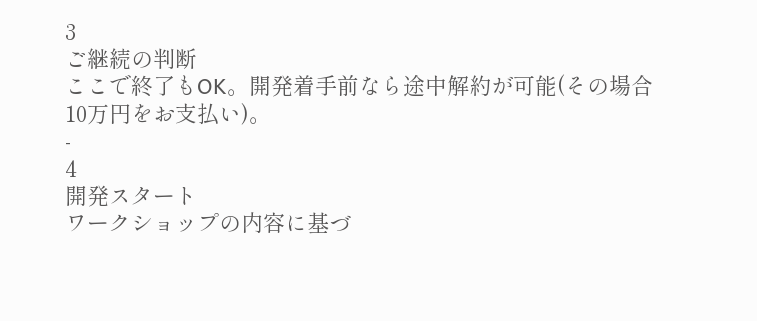3
ご継続の判断
ここで終了もOK。開発着手前なら途中解約が可能(その場合10万円をお支払い)。
-
4
開発スタート
ワークショップの内容に基づ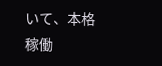いて、本格稼働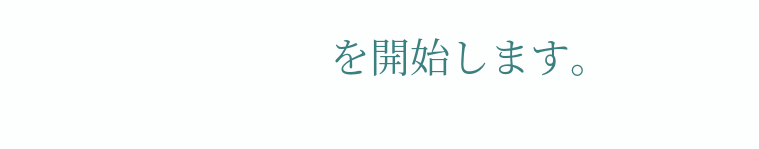を開始します。